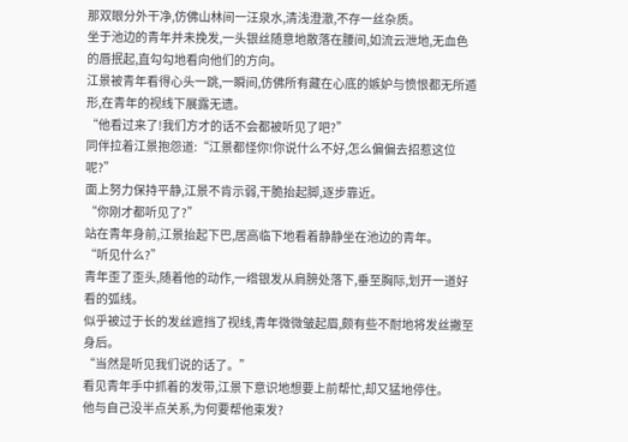那双眼分外干净,仿佛山林间一汪泉水,清浅澄澈,不存一丝杂质。
坐于池边的青年并未挽发,一头银丝随意地散落在腰间,如流云泄地,无血色的唇抿起,直勾勾地看向他们的方向。
江景被青年看得心头一跳,一瞬间,仿佛所有藏在心底的嫉妒与愤恨都无所遁形,在青年的视线下展露无遗。
“他看过来了!我们方才的话不会都被听见了吧?”
同伴拉着江景抱怨道:“江景都怪你!你说什么不好,怎么偏偏去招惹这位呢?”
面上努力保持平静,江景不肯示弱,干脆抬起脚,逐步靠近。
“你刚才都听见了?”
站在青年身前,江景抬起下巴,居高临下地看着静静坐在池边的青年。
“听见什么?”
青年歪了歪头,随着他的动作,一绺银发从肩膀处落下,垂至胸际,划开一道好看的弧线。
似乎被过于长的发丝遮挡了视线,青年微微皱起眉,颇有些不耐地将发丝撇至身后。
“当然是听见我们说的话了。”
看见青年手中抓着的发带,江景下意识地想要上前帮忙,却又猛地停住。
他与自己没半点关系,为何要帮他束发?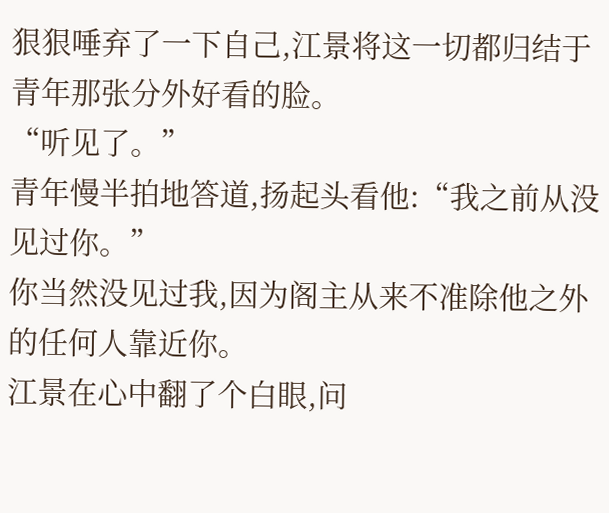狠狠唾弃了一下自己,江景将这一切都归结于青年那张分外好看的脸。
“听见了。”
青年慢半拍地答道,扬起头看他:“我之前从没见过你。”
你当然没见过我,因为阁主从来不准除他之外的任何人靠近你。
江景在心中翻了个白眼,问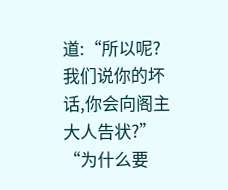道:“所以呢?我们说你的坏话,你会向阁主大人告状?”
“为什么要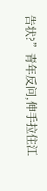告状?”青年反问,伸手拉住江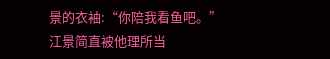景的衣袖:“你陪我看鱼吧。”
江景简直被他理所当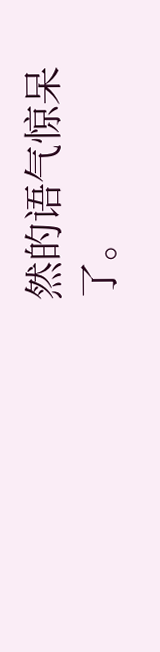然的语气惊呆了。